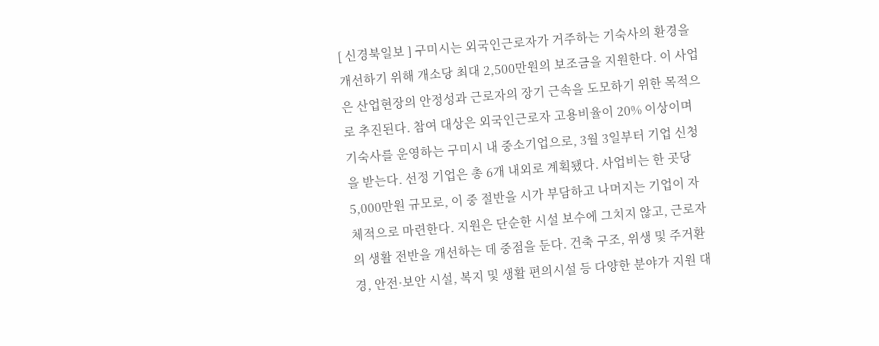[ 신경북일보 ] 구미시는 외국인근로자가 거주하는 기숙사의 환경을 개선하기 위해 개소당 최대 2,500만원의 보조금을 지원한다. 이 사업은 산업현장의 안정성과 근로자의 장기 근속을 도모하기 위한 목적으로 추진된다. 참여 대상은 외국인근로자 고용비율이 20% 이상이며 기숙사를 운영하는 구미시 내 중소기업으로, 3월 3일부터 기업 신청을 받는다. 선정 기업은 총 6개 내외로 계획됐다. 사업비는 한 곳당 5,000만원 규모로, 이 중 절반을 시가 부담하고 나머지는 기업이 자체적으로 마련한다. 지원은 단순한 시설 보수에 그치지 않고, 근로자의 생활 전반을 개선하는 데 중점을 둔다. 건축 구조, 위생 및 주거환경, 안전·보안 시설, 복지 및 생활 편의시설 등 다양한 분야가 지원 대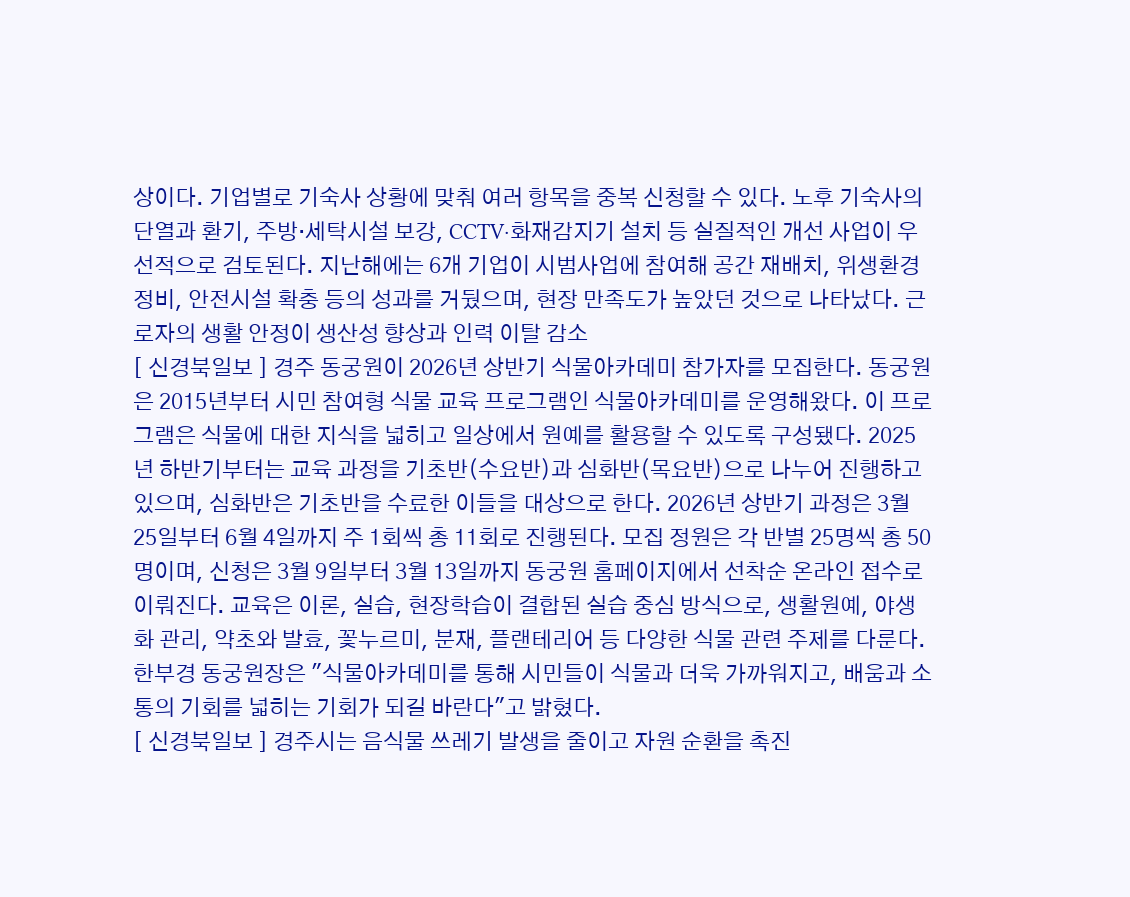상이다. 기업별로 기숙사 상황에 맞춰 여러 항목을 중복 신청할 수 있다. 노후 기숙사의 단열과 환기, 주방·세탁시설 보강, CCTV·화재감지기 설치 등 실질적인 개선 사업이 우선적으로 검토된다. 지난해에는 6개 기업이 시범사업에 참여해 공간 재배치, 위생환경 정비, 안전시설 확충 등의 성과를 거뒀으며, 현장 만족도가 높았던 것으로 나타났다. 근로자의 생활 안정이 생산성 향상과 인력 이탈 감소
[ 신경북일보 ] 경주 동궁원이 2026년 상반기 식물아카데미 참가자를 모집한다. 동궁원은 2015년부터 시민 참여형 식물 교육 프로그램인 식물아카데미를 운영해왔다. 이 프로그램은 식물에 대한 지식을 넓히고 일상에서 원예를 활용할 수 있도록 구성됐다. 2025년 하반기부터는 교육 과정을 기초반(수요반)과 심화반(목요반)으로 나누어 진행하고 있으며, 심화반은 기초반을 수료한 이들을 대상으로 한다. 2026년 상반기 과정은 3월 25일부터 6월 4일까지 주 1회씩 총 11회로 진행된다. 모집 정원은 각 반별 25명씩 총 50명이며, 신청은 3월 9일부터 3월 13일까지 동궁원 홈페이지에서 선착순 온라인 접수로 이뤄진다. 교육은 이론, 실습, 현장학습이 결합된 실습 중심 방식으로, 생활원예, 야생화 관리, 약초와 발효, 꽃누르미, 분재, 플랜테리어 등 다양한 식물 관련 주제를 다룬다. 한부경 동궁원장은 "식물아카데미를 통해 시민들이 식물과 더욱 가까워지고, 배움과 소통의 기회를 넓히는 기회가 되길 바란다"고 밝혔다.
[ 신경북일보 ] 경주시는 음식물 쓰레기 발생을 줄이고 자원 순환을 촉진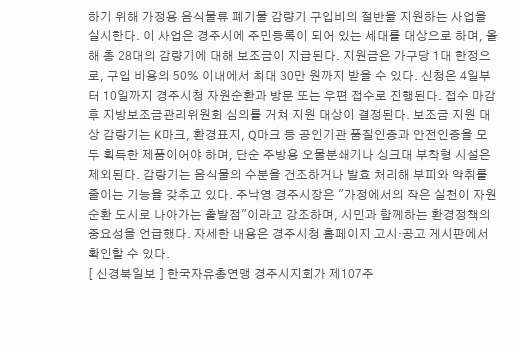하기 위해 가정용 음식물류 폐기물 감량기 구입비의 절반을 지원하는 사업을 실시한다. 이 사업은 경주시에 주민등록이 되어 있는 세대를 대상으로 하며, 올해 총 28대의 감량기에 대해 보조금이 지급된다. 지원금은 가구당 1대 한정으로, 구입 비용의 50% 이내에서 최대 30만 원까지 받을 수 있다. 신청은 4일부터 10일까지 경주시청 자원순환과 방문 또는 우편 접수로 진행된다. 접수 마감 후 지방보조금관리위원회 심의를 거쳐 지원 대상이 결정된다. 보조금 지원 대상 감량기는 K마크, 환경표지, Q마크 등 공인기관 품질인증과 안전인증을 모두 획득한 제품이어야 하며, 단순 주방용 오물분쇄기나 싱크대 부착형 시설은 제외된다. 감량기는 음식물의 수분을 건조하거나 발효 처리해 부피와 악취를 줄이는 기능을 갖추고 있다. 주낙영 경주시장은 "가정에서의 작은 실천이 자원순환 도시로 나아가는 출발점"이라고 강조하며, 시민과 함께하는 환경정책의 중요성을 언급했다. 자세한 내용은 경주시청 홈페이지 고시·공고 게시판에서 확인할 수 있다.
[ 신경북일보 ] 한국자유총연맹 경주시지회가 제107주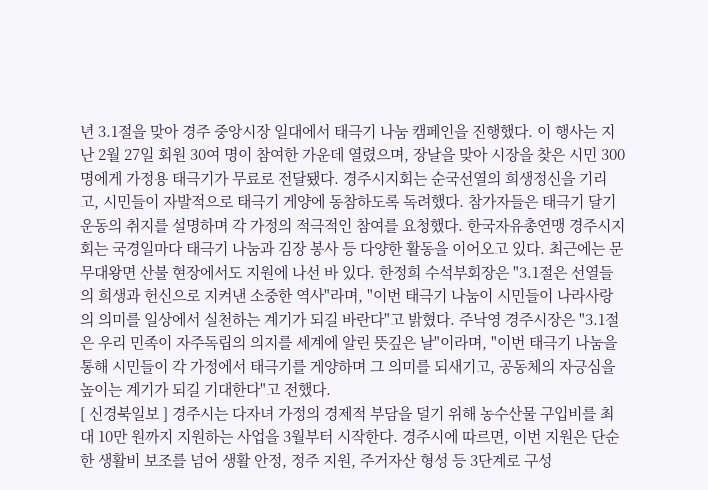년 3.1절을 맞아 경주 중앙시장 일대에서 태극기 나눔 캠페인을 진행했다. 이 행사는 지난 2월 27일 회원 30여 명이 참여한 가운데 열렸으며, 장날을 맞아 시장을 찾은 시민 300명에게 가정용 태극기가 무료로 전달됐다. 경주시지회는 순국선열의 희생정신을 기리고, 시민들이 자발적으로 태극기 게양에 동참하도록 독려했다. 참가자들은 태극기 달기 운동의 취지를 설명하며 각 가정의 적극적인 참여를 요청했다. 한국자유총연맹 경주시지회는 국경일마다 태극기 나눔과 김장 봉사 등 다양한 활동을 이어오고 있다. 최근에는 문무대왕면 산불 현장에서도 지원에 나선 바 있다. 한정희 수석부회장은 "3.1절은 선열들의 희생과 헌신으로 지켜낸 소중한 역사"라며, "이번 태극기 나눔이 시민들이 나라사랑의 의미를 일상에서 실천하는 계기가 되길 바란다"고 밝혔다. 주낙영 경주시장은 "3.1절은 우리 민족이 자주독립의 의지를 세계에 알린 뜻깊은 날"이라며, "이번 태극기 나눔을 통해 시민들이 각 가정에서 태극기를 게양하며 그 의미를 되새기고, 공동체의 자긍심을 높이는 계기가 되길 기대한다"고 전했다.
[ 신경북일보 ] 경주시는 다자녀 가정의 경제적 부담을 덜기 위해 농수산물 구입비를 최대 10만 원까지 지원하는 사업을 3월부터 시작한다. 경주시에 따르면, 이번 지원은 단순한 생활비 보조를 넘어 생활 안정, 정주 지원, 주거자산 형성 등 3단계로 구성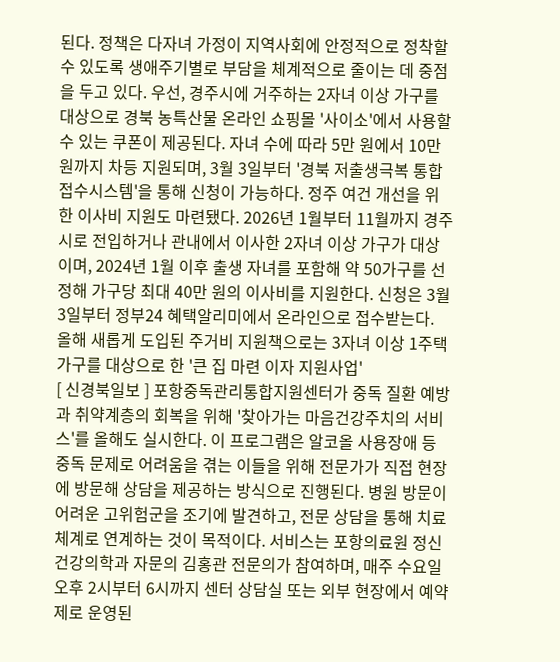된다. 정책은 다자녀 가정이 지역사회에 안정적으로 정착할 수 있도록 생애주기별로 부담을 체계적으로 줄이는 데 중점을 두고 있다. 우선, 경주시에 거주하는 2자녀 이상 가구를 대상으로 경북 농특산물 온라인 쇼핑몰 '사이소'에서 사용할 수 있는 쿠폰이 제공된다. 자녀 수에 따라 5만 원에서 10만 원까지 차등 지원되며, 3월 3일부터 '경북 저출생극복 통합 접수시스템'을 통해 신청이 가능하다. 정주 여건 개선을 위한 이사비 지원도 마련됐다. 2026년 1월부터 11월까지 경주시로 전입하거나 관내에서 이사한 2자녀 이상 가구가 대상이며, 2024년 1월 이후 출생 자녀를 포함해 약 50가구를 선정해 가구당 최대 40만 원의 이사비를 지원한다. 신청은 3월 3일부터 정부24 혜택알리미에서 온라인으로 접수받는다. 올해 새롭게 도입된 주거비 지원책으로는 3자녀 이상 1주택 가구를 대상으로 한 '큰 집 마련 이자 지원사업'
[ 신경북일보 ] 포항중독관리통합지원센터가 중독 질환 예방과 취약계층의 회복을 위해 '찾아가는 마음건강주치의 서비스'를 올해도 실시한다. 이 프로그램은 알코올 사용장애 등 중독 문제로 어려움을 겪는 이들을 위해 전문가가 직접 현장에 방문해 상담을 제공하는 방식으로 진행된다. 병원 방문이 어려운 고위험군을 조기에 발견하고, 전문 상담을 통해 치료 체계로 연계하는 것이 목적이다. 서비스는 포항의료원 정신건강의학과 자문의 김홍관 전문의가 참여하며, 매주 수요일 오후 2시부터 6시까지 센터 상담실 또는 외부 현장에서 예약제로 운영된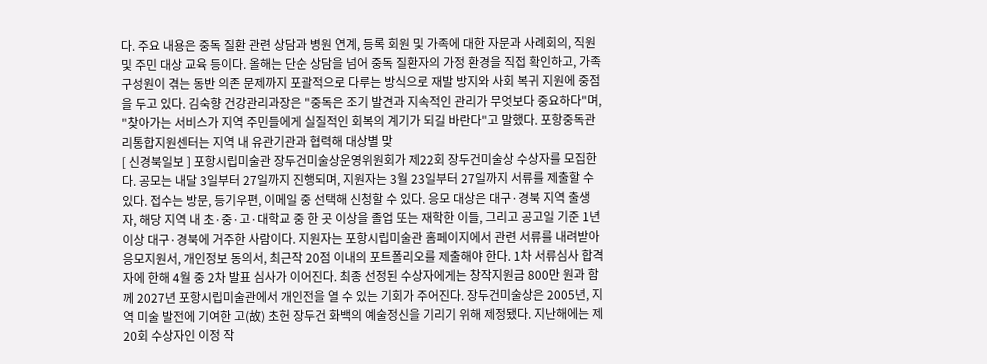다. 주요 내용은 중독 질환 관련 상담과 병원 연계, 등록 회원 및 가족에 대한 자문과 사례회의, 직원 및 주민 대상 교육 등이다. 올해는 단순 상담을 넘어 중독 질환자의 가정 환경을 직접 확인하고, 가족 구성원이 겪는 동반 의존 문제까지 포괄적으로 다루는 방식으로 재발 방지와 사회 복귀 지원에 중점을 두고 있다. 김숙향 건강관리과장은 "중독은 조기 발견과 지속적인 관리가 무엇보다 중요하다"며, "찾아가는 서비스가 지역 주민들에게 실질적인 회복의 계기가 되길 바란다"고 말했다. 포항중독관리통합지원센터는 지역 내 유관기관과 협력해 대상별 맞
[ 신경북일보 ] 포항시립미술관 장두건미술상운영위원회가 제22회 장두건미술상 수상자를 모집한다. 공모는 내달 3일부터 27일까지 진행되며, 지원자는 3월 23일부터 27일까지 서류를 제출할 수 있다. 접수는 방문, 등기우편, 이메일 중 선택해 신청할 수 있다. 응모 대상은 대구·경북 지역 출생자, 해당 지역 내 초·중·고·대학교 중 한 곳 이상을 졸업 또는 재학한 이들, 그리고 공고일 기준 1년 이상 대구·경북에 거주한 사람이다. 지원자는 포항시립미술관 홈페이지에서 관련 서류를 내려받아 응모지원서, 개인정보 동의서, 최근작 20점 이내의 포트폴리오를 제출해야 한다. 1차 서류심사 합격자에 한해 4월 중 2차 발표 심사가 이어진다. 최종 선정된 수상자에게는 창작지원금 800만 원과 함께 2027년 포항시립미술관에서 개인전을 열 수 있는 기회가 주어진다. 장두건미술상은 2005년, 지역 미술 발전에 기여한 고(故) 초헌 장두건 화백의 예술정신을 기리기 위해 제정됐다. 지난해에는 제20회 수상자인 이정 작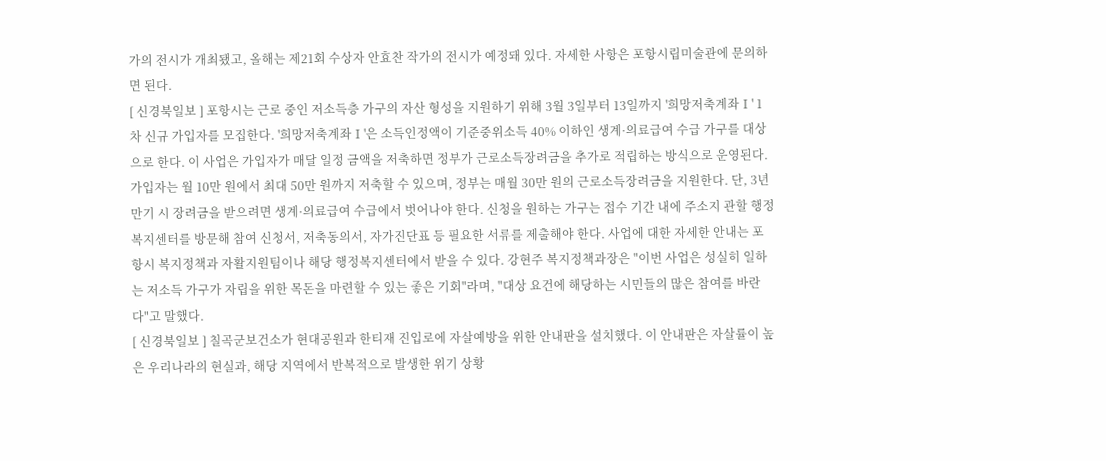가의 전시가 개최됐고, 올해는 제21회 수상자 안효찬 작가의 전시가 예정돼 있다. 자세한 사항은 포항시립미술관에 문의하면 된다.
[ 신경북일보 ] 포항시는 근로 중인 저소득층 가구의 자산 형성을 지원하기 위해 3월 3일부터 13일까지 '희망저축계좌Ⅰ' 1차 신규 가입자를 모집한다. '희망저축계좌Ⅰ'은 소득인정액이 기준중위소득 40% 이하인 생계·의료급여 수급 가구를 대상으로 한다. 이 사업은 가입자가 매달 일정 금액을 저축하면 정부가 근로소득장려금을 추가로 적립하는 방식으로 운영된다. 가입자는 월 10만 원에서 최대 50만 원까지 저축할 수 있으며, 정부는 매월 30만 원의 근로소득장려금을 지원한다. 단, 3년 만기 시 장려금을 받으려면 생계·의료급여 수급에서 벗어나야 한다. 신청을 원하는 가구는 접수 기간 내에 주소지 관할 행정복지센터를 방문해 참여 신청서, 저축동의서, 자가진단표 등 필요한 서류를 제출해야 한다. 사업에 대한 자세한 안내는 포항시 복지정책과 자활지원팀이나 해당 행정복지센터에서 받을 수 있다. 강현주 복지정책과장은 "이번 사업은 성실히 일하는 저소득 가구가 자립을 위한 목돈을 마련할 수 있는 좋은 기회"라며, "대상 요건에 해당하는 시민들의 많은 참여를 바란다"고 말했다.
[ 신경북일보 ] 칠곡군보건소가 현대공원과 한티재 진입로에 자살예방을 위한 안내판을 설치했다. 이 안내판은 자살률이 높은 우리나라의 현실과, 해당 지역에서 반복적으로 발생한 위기 상황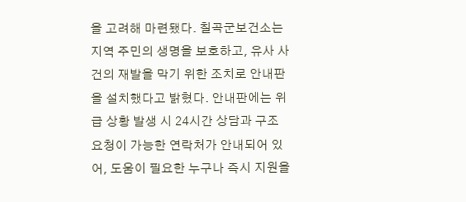을 고려해 마련됐다. 칠곡군보건소는 지역 주민의 생명을 보호하고, 유사 사건의 재발을 막기 위한 조치로 안내판을 설치했다고 밝혔다. 안내판에는 위급 상황 발생 시 24시간 상담과 구조 요청이 가능한 연락처가 안내되어 있어, 도움이 필요한 누구나 즉시 지원을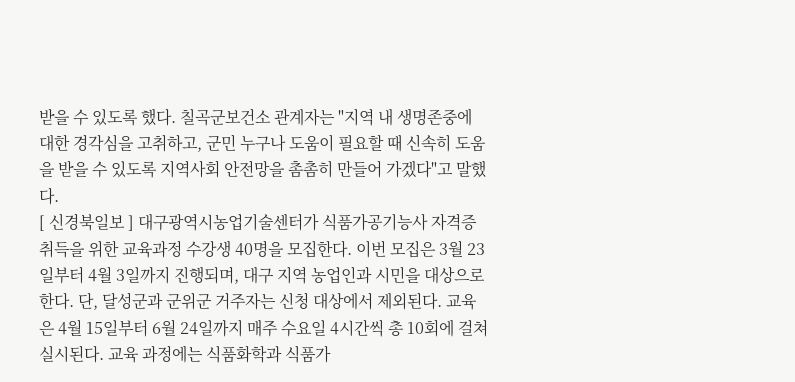받을 수 있도록 했다. 칠곡군보건소 관계자는 "지역 내 생명존중에 대한 경각심을 고취하고, 군민 누구나 도움이 필요할 때 신속히 도움을 받을 수 있도록 지역사회 안전망을 촘촘히 만들어 가겠다"고 말했다.
[ 신경북일보 ] 대구광역시농업기술센터가 식품가공기능사 자격증 취득을 위한 교육과정 수강생 40명을 모집한다. 이번 모집은 3월 23일부터 4월 3일까지 진행되며, 대구 지역 농업인과 시민을 대상으로 한다. 단, 달성군과 군위군 거주자는 신청 대상에서 제외된다. 교육은 4월 15일부터 6월 24일까지 매주 수요일 4시간씩 총 10회에 걸쳐 실시된다. 교육 과정에는 식품화학과 식품가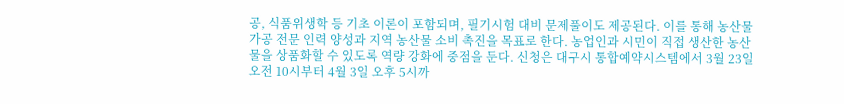공, 식품위생학 등 기초 이론이 포함되며, 필기시험 대비 문제풀이도 제공된다. 이를 통해 농산물 가공 전문 인력 양성과 지역 농산물 소비 촉진을 목표로 한다. 농업인과 시민이 직접 생산한 농산물을 상품화할 수 있도록 역량 강화에 중점을 둔다. 신청은 대구시 통합예약시스템에서 3월 23일 오전 10시부터 4월 3일 오후 5시까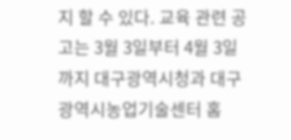지 할 수 있다. 교육 관련 공고는 3월 3일부터 4월 3일까지 대구광역시청과 대구광역시농업기술센터 홈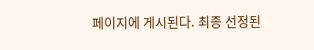페이지에 게시된다. 최종 선정된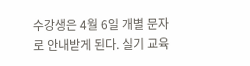수강생은 4월 6일 개별 문자로 안내받게 된다. 실기 교육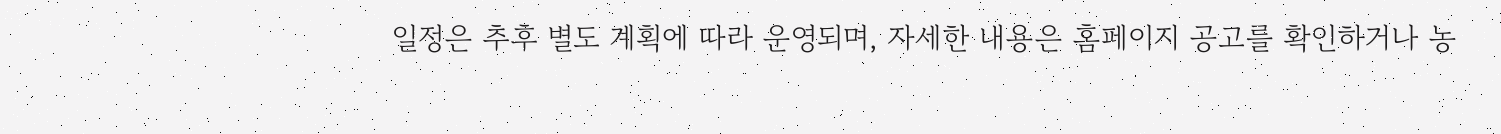일정은 추후 별도 계획에 따라 운영되며, 자세한 내용은 홈페이지 공고를 확인하거나 농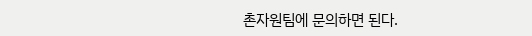촌자원팀에 문의하면 된다.